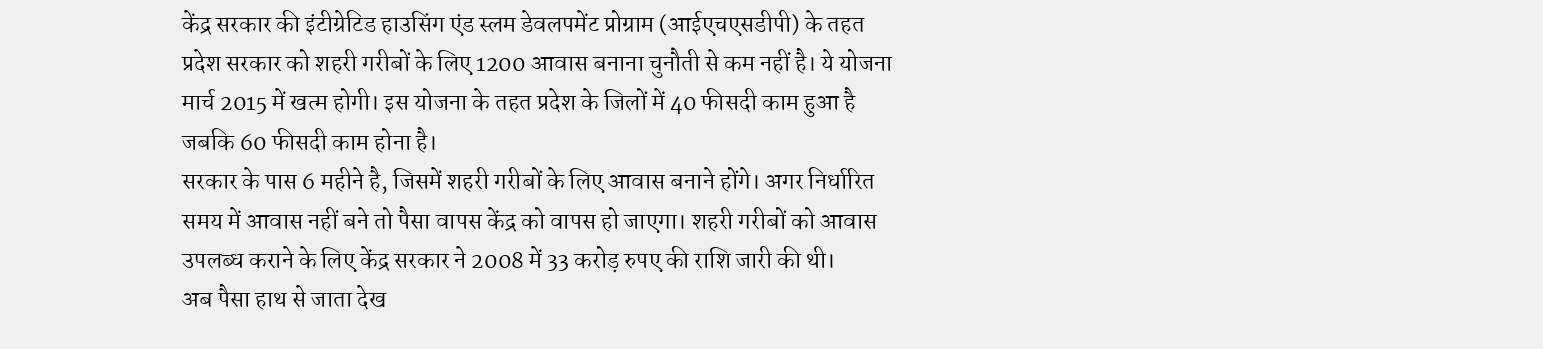केंद्र सरकार की इंटीग्रेटिड हाउसिंग एंड स्लम डेवलपमेंट प्रोग्राम (आईएचएसडीपी) के तहत प्रदेश सरकार को शहरी गरीबों के लिए 1200 आवास बनाना चुनौती से कम नहीं है। ये योजना मार्च 2015 में खत्म होगी। इस योजना के तहत प्रदेश के जिलों में 40 फीसदी काम हुआ है जबकि 60 फीसदी काम होना है।
सरकार के पास 6 महीने है, जिसमें शहरी गरीबों के लिए आवास बनाने होंगे। अगर निर्धारित समय में आवास नहीं बने तो पैसा वापस केंद्र को वापस हो जाएगा। शहरी गरीबों को आवास उपलब्ध कराने के लिए केंद्र सरकार ने 2008 में 33 करोड़ रुपए की राशि जारी की थी।
अब पैसा हाथ से जाता देख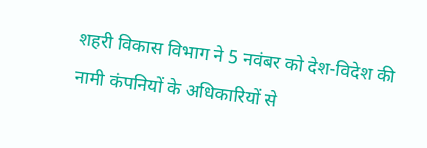शहरी विकास विभाग ने 5 नवंबर को देश-विदेश की नामी कंपनियों के अधिकारियों से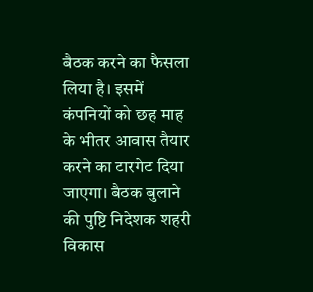बैठक करने का फैसला लिया है। इसमें कंपनियों को छह माह के भीतर आवास तैयार करने का टारगेट दिया जाएगा। बैठक बुलाने की पुष्टि निदेशक शहरी विकास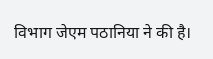विभाग जेएम पठानिया ने की है।